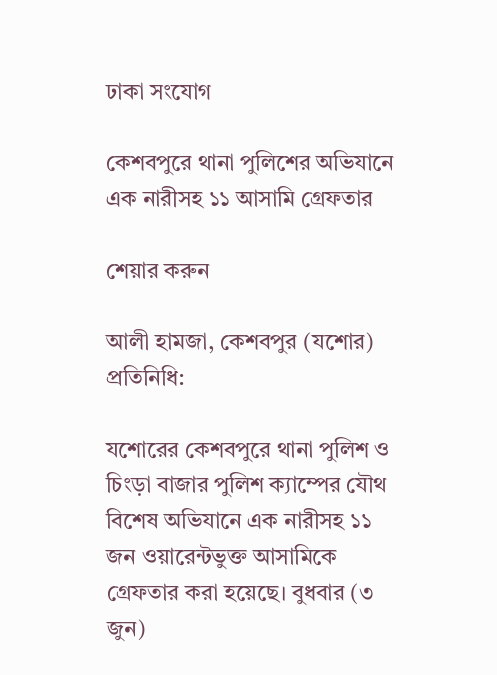ঢাকা সংযোগ

কেশবপুরে থানা পুলিশের অভিযানে এক নারীসহ ১১ আসামি গ্রেফতার

শেয়ার করুন

আলী হামজা, কেশবপুর (যশোর) প্রতিনিধি:

যশোরের কেশবপুরে থানা পুলিশ ও চিংড়া বাজার পুলিশ ক্যাম্পের যৌথ বিশেষ অভিযানে এক নারীসহ ১১ জন ওয়ারেন্টভুক্ত আসামিকে গ্রেফতার করা হয়েছে। বুধবার (৩ জুন)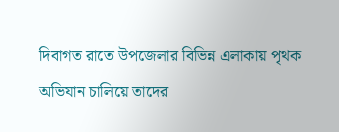দিবাগত রাতে উপজেলার বিভিন্ন এলাকায় পৃথক অভিযান চালিয়ে তাদের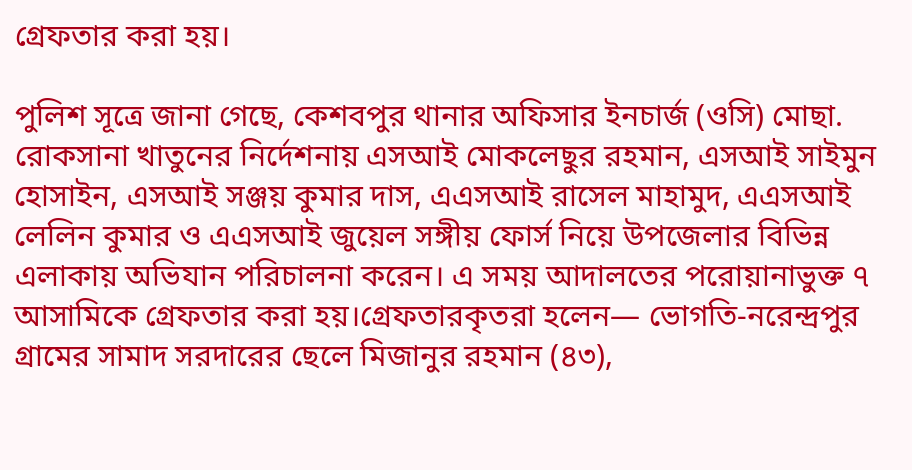গ্রেফতার করা হয়।

পুলিশ সূত্রে জানা গেছে, কেশবপুর থানার অফিসার ইনচার্জ (ওসি) মোছা. রোকসানা খাতুনের নির্দেশনায় এসআই মোকলেছুর রহমান, এসআই সাইমুন হোসাইন, এসআই সঞ্জয় কুমার দাস, এএসআই রাসেল মাহামুদ, এএসআই লেলিন কুমার ও এএসআই জুয়েল সঙ্গীয় ফোর্স নিয়ে উপজেলার বিভিন্ন এলাকায় অভিযান পরিচালনা করেন। এ সময় আদালতের পরোয়ানাভুক্ত ৭ আসামিকে গ্রেফতার করা হয়।গ্রেফতারকৃতরা হলেন— ভোগতি-নরেন্দ্রপুর গ্রামের সামাদ সরদারের ছেলে মিজানুর রহমান (৪৩),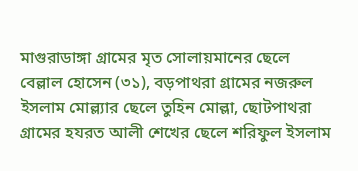মাগুরাডাঙ্গা গ্রামের মৃত সোলায়মানের ছেলে বেল্লাল হোসেন (৩১), বড়পাথরা গ্রামের নজরুল ইসলাম মোল্ল্যার ছেলে তুহিন মোল্লা, ছোটপাথরা গ্রামের হযরত আলী শেখের ছেলে শরিফুল ইসলাম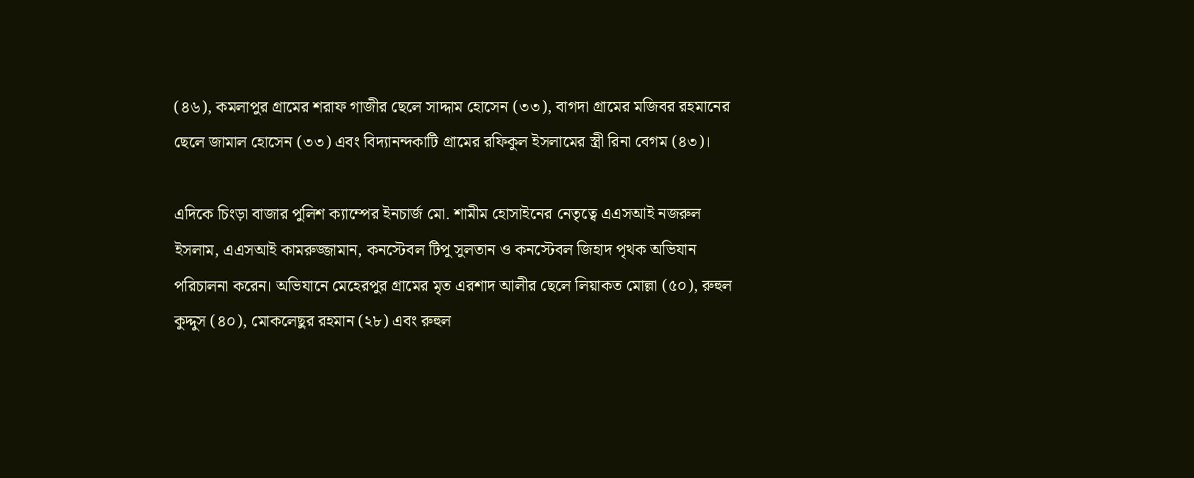(৪৬), কমলাপুর গ্রামের শরাফ গাজীর ছেলে সাদ্দাম হোসেন (৩৩), বাগদা গ্রামের মজিবর রহমানের ছেলে জামাল হোসেন (৩৩) এবং বিদ্যানন্দকাটি গ্রামের রফিকুল ইসলামের স্ত্রী রিনা বেগম (৪৩)।

এদিকে চিংড়া বাজার পুলিশ ক্যাম্পের ইনচার্জ মো. শামীম হোসাইনের নেতৃত্বে এএসআই নজরুল ইসলাম, এএসআই কামরুজ্জামান, কনস্টেবল টিপু সুলতান ও কনস্টেবল জিহাদ পৃথক অভিযান পরিচালনা করেন। অভিযানে মেহেরপুর গ্রামের মৃত এরশাদ আলীর ছেলে লিয়াকত মোল্লা (৫০), রুহুল কুদ্দুস (৪০), মোকলেছুর রহমান (২৮) এবং রুহুল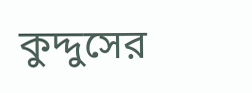কুদ্দুসের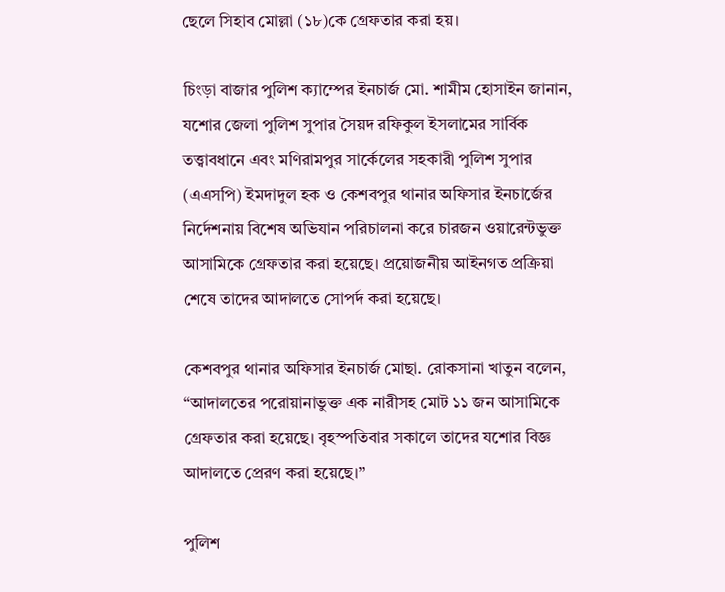ছেলে সিহাব মোল্লা (১৮)কে গ্রেফতার করা হয়।

চিংড়া বাজার পুলিশ ক্যাম্পের ইনচার্জ মো. শামীম হোসাইন জানান, যশোর জেলা পুলিশ সুপার সৈয়দ রফিকুল ইসলামের সার্বিক তত্ত্বাবধানে এবং মণিরামপুর সার্কেলের সহকারী পুলিশ সুপার (এএসপি) ইমদাদুল হক ও কেশবপুর থানার অফিসার ইনচার্জের নির্দেশনায় বিশেষ অভিযান পরিচালনা করে চারজন ওয়ারেন্টভুক্ত আসামিকে গ্রেফতার করা হয়েছে। প্রয়োজনীয় আইনগত প্রক্রিয়া শেষে তাদের আদালতে সোপর্দ করা হয়েছে।

কেশবপুর থানার অফিসার ইনচার্জ মোছা. রোকসানা খাতুন বলেন, “আদালতের পরোয়ানাভুক্ত এক নারীসহ মোট ১১ জন আসামিকে গ্রেফতার করা হয়েছে। বৃহস্পতিবার সকালে তাদের যশোর বিজ্ঞ আদালতে প্রেরণ করা হয়েছে।”

পুলিশ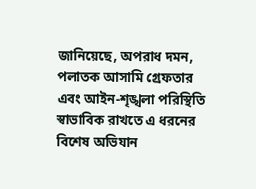জানিয়েছে, অপরাধ দমন, পলাতক আসামি গ্রেফতার এবং আইন-শৃঙ্খলা পরিস্থিতি স্বাভাবিক রাখতে এ ধরনের বিশেষ অভিযান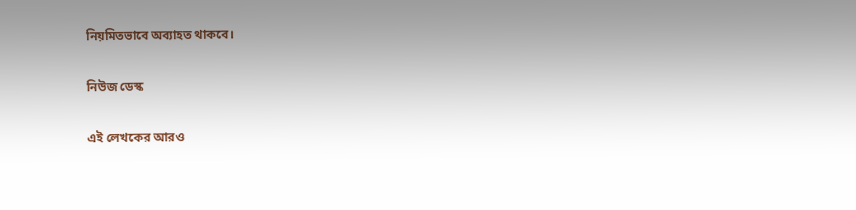নিয়মিতভাবে অব্যাহত থাকবে।

নিউজ ডেস্ক

এই লেখকের আরও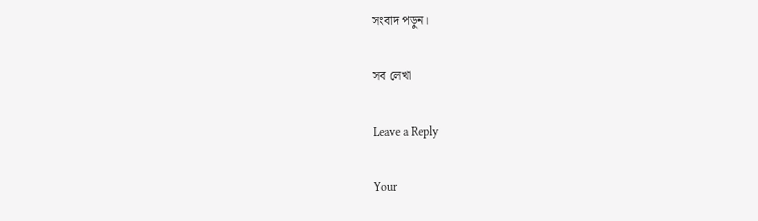সংবাদ পড়ুন।

সব লেখা

Leave a Reply

Your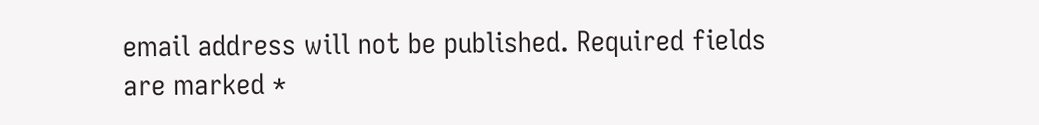email address will not be published. Required fields are marked *